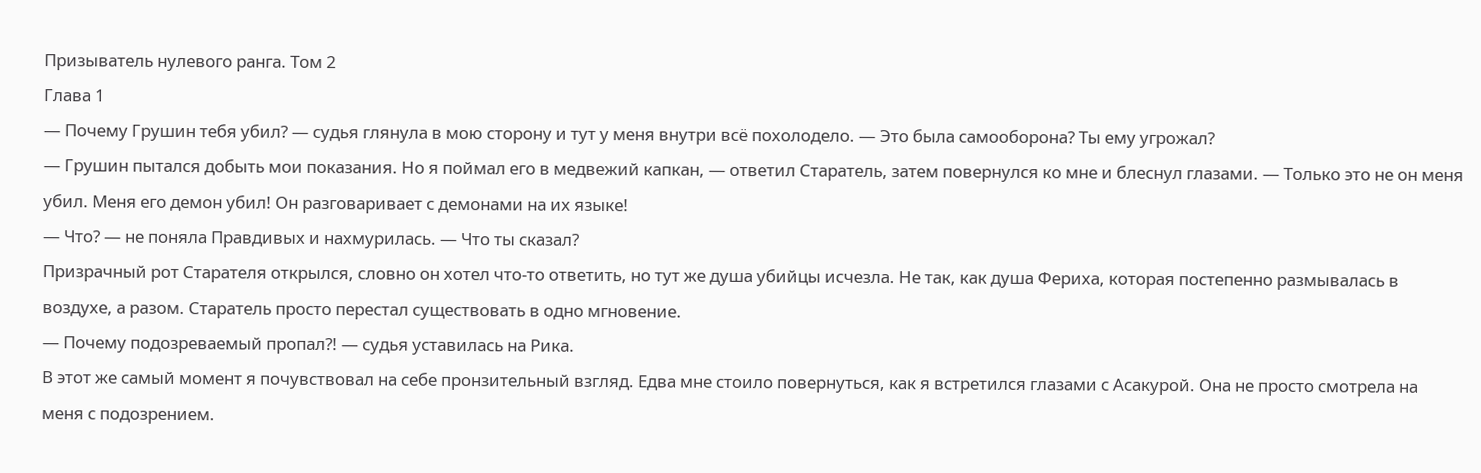Призыватель нулевого ранга. Том 2
Глава 1
— Почему Грушин тебя убил? — судья глянула в мою сторону и тут у меня внутри всё похолодело. — Это была самооборона? Ты ему угрожал?
— Грушин пытался добыть мои показания. Но я поймал его в медвежий капкан, — ответил Старатель, затем повернулся ко мне и блеснул глазами. — Только это не он меня убил. Меня его демон убил! Он разговаривает с демонами на их языке!
— Что? — не поняла Правдивых и нахмурилась. — Что ты сказал?
Призрачный рот Старателя открылся, словно он хотел что-то ответить, но тут же душа убийцы исчезла. Не так, как душа Фериха, которая постепенно размывалась в воздухе, а разом. Старатель просто перестал существовать в одно мгновение.
— Почему подозреваемый пропал⁈ — судья уставилась на Рика.
В этот же самый момент я почувствовал на себе пронзительный взгляд. Едва мне стоило повернуться, как я встретился глазами с Асакурой. Она не просто смотрела на меня с подозрением.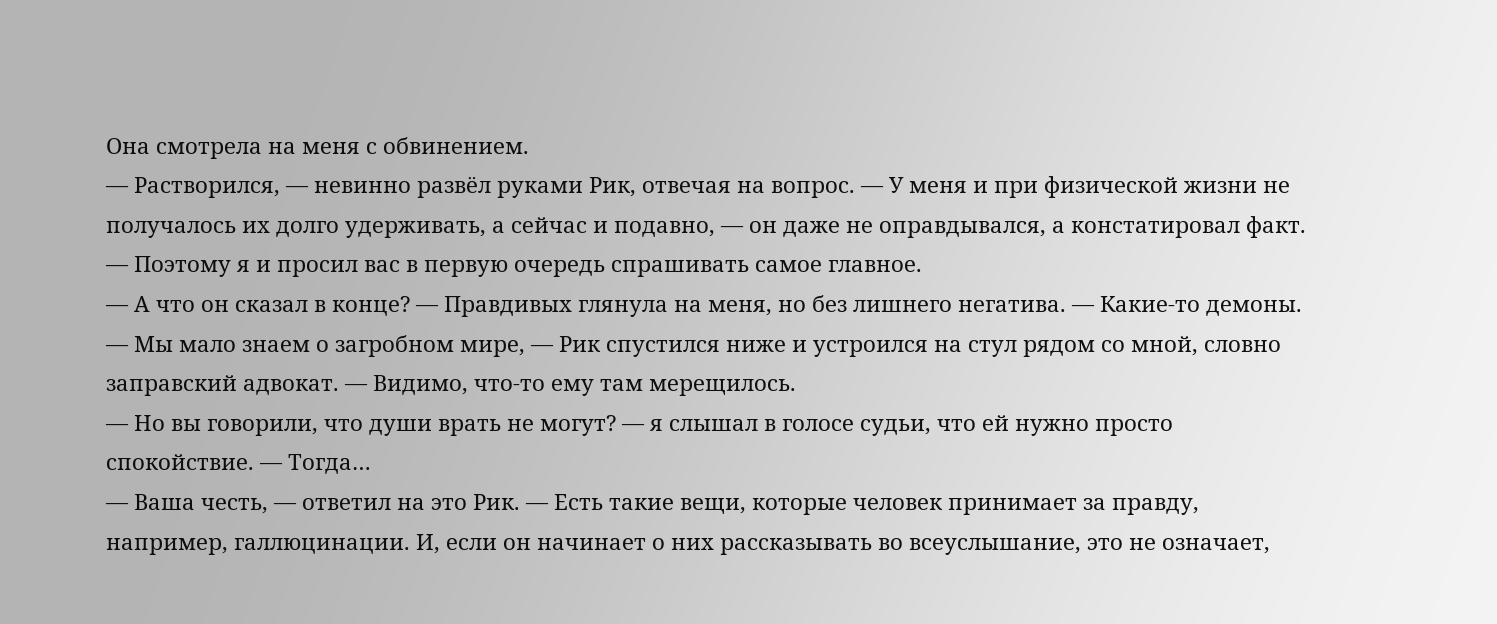Она смотрела на меня с обвинением.
— Растворился, — невинно развёл руками Рик, отвечая на вопрос. — У меня и при физической жизни не получалось их долго удерживать, а сейчас и подавно, — он даже не оправдывался, а констатировал факт. — Поэтому я и просил вас в первую очередь спрашивать самое главное.
— А что он сказал в конце? — Правдивых глянула на меня, но без лишнего негатива. — Какие-то демоны.
— Мы мало знаем о загробном мире, — Рик спустился ниже и устроился на стул рядом со мной, словно заправский адвокат. — Видимо, что-то ему там мерещилось.
— Но вы говорили, что души врать не могут? — я слышал в голосе судьи, что ей нужно просто спокойствие. — Тогда…
— Ваша честь, — ответил на это Рик. — Есть такие вещи, которые человек принимает за правду, например, галлюцинации. И, если он начинает о них рассказывать во всеуслышание, это не означает,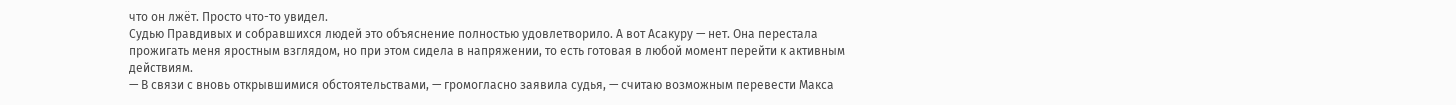что он лжёт. Просто что-то увидел.
Судью Правдивых и собравшихся людей это объяснение полностью удовлетворило. А вот Асакуру — нет. Она перестала прожигать меня яростным взглядом, но при этом сидела в напряжении, то есть готовая в любой момент перейти к активным действиям.
— В связи с вновь открывшимися обстоятельствами, — громогласно заявила судья, — считаю возможным перевести Макса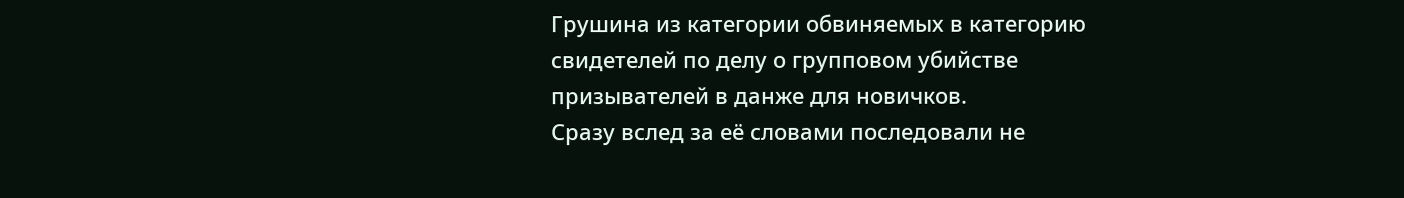Грушина из категории обвиняемых в категорию свидетелей по делу о групповом убийстве призывателей в данже для новичков.
Сразу вслед за её словами последовали не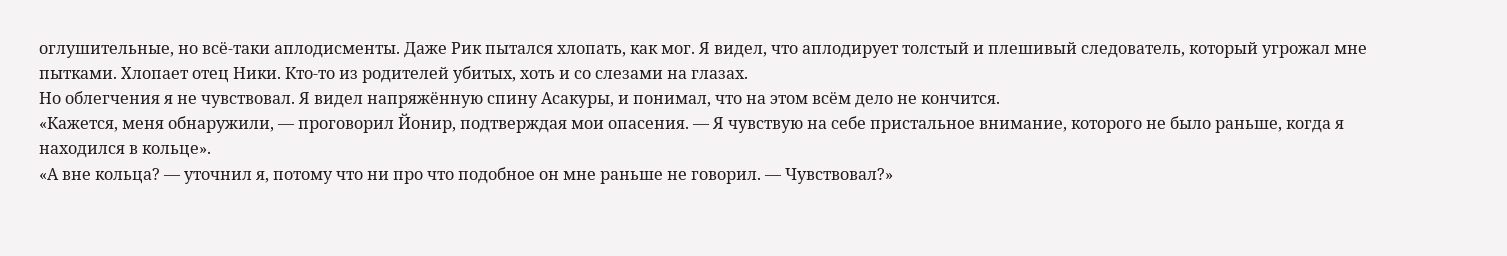оглушительные, но всё-таки аплодисменты. Даже Рик пытался хлопать, как мог. Я видел, что аплодирует толстый и плешивый следователь, который угрожал мне пытками. Хлопает отец Ники. Кто-то из родителей убитых, хоть и со слезами на глазах.
Но облегчения я не чувствовал. Я видел напряжённую спину Асакуры, и понимал, что на этом всём дело не кончится.
«Кажется, меня обнаружили, — проговорил Йонир, подтверждая мои опасения. — Я чувствую на себе пристальное внимание, которого не было раньше, когда я находился в кольце».
«А вне кольца? — уточнил я, потому что ни про что подобное он мне раньше не говорил. — Чувствовал?»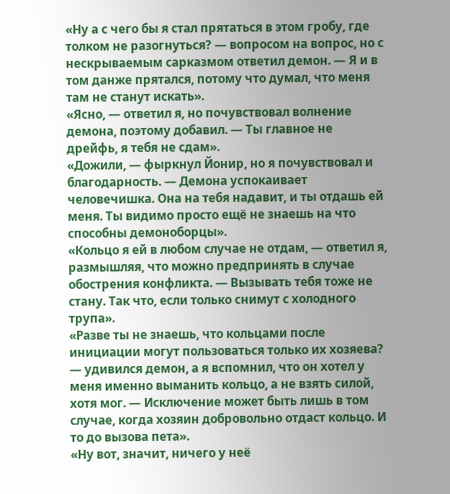«Ну а с чего бы я стал прятаться в этом гробу, где толком не разогнуться? — вопросом на вопрос, но с нескрываемым сарказмом ответил демон. — Я и в том данже прятался, потому что думал, что меня там не станут искать».
«Ясно, — ответил я, но почувствовал волнение демона, поэтому добавил. — Ты главное не дрейфь, я тебя не сдам».
«Дожили, — фыркнул Йонир, но я почувствовал и благодарность. — Демона успокаивает человечишка. Она на тебя надавит, и ты отдашь ей меня. Ты видимо просто ещё не знаешь на что способны демоноборцы».
«Кольцо я ей в любом случае не отдам, — ответил я, размышляя, что можно предпринять в случае обострения конфликта. — Вызывать тебя тоже не стану. Так что, если только снимут с холодного трупа».
«Разве ты не знаешь, что кольцами после инициации могут пользоваться только их хозяева? — удивился демон, а я вспомнил, что он хотел у меня именно выманить кольцо, а не взять силой, хотя мог. — Исключение может быть лишь в том случае, когда хозяин добровольно отдаст кольцо. И то до вызова пета».
«Ну вот, значит, ничего у неё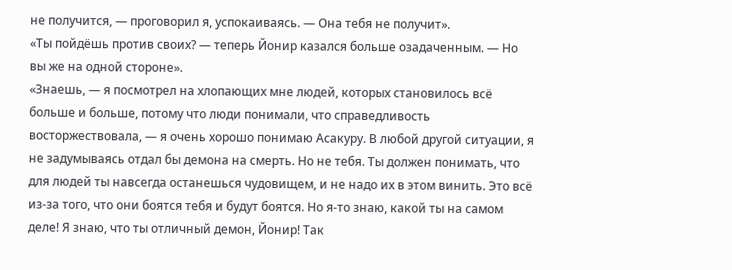не получится, — проговорил я, успокаиваясь. — Она тебя не получит».
«Ты пойдёшь против своих? — теперь Йонир казался больше озадаченным. — Но вы же на одной стороне».
«Знаешь, — я посмотрел на хлопающих мне людей, которых становилось всё больше и больше, потому что люди понимали, что справедливость восторжествовала, — я очень хорошо понимаю Асакуру. В любой другой ситуации, я не задумываясь отдал бы демона на смерть. Но не тебя. Ты должен понимать, что для людей ты навсегда останешься чудовищем, и не надо их в этом винить. Это всё из-за того, что они боятся тебя и будут боятся. Но я-то знаю, какой ты на самом деле! Я знаю, что ты отличный демон, Йонир! Так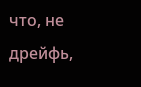что, не дрейфь,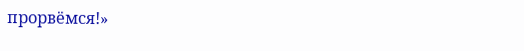прорвёмся!»